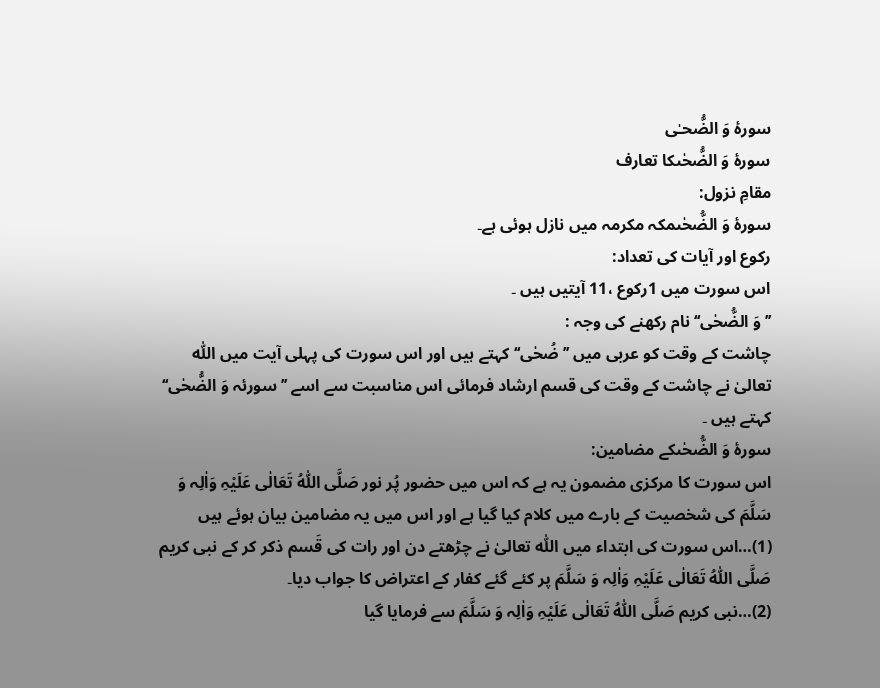سورۂ وَ الضُّحـٰی
سورۂ وَ الضُّحٰىکا تعارف
مقامِ نزول:
سورۂ وَ الضُّحٰىمکہ مکرمہ میں نازل ہوئی ہے۔
رکوع اور آیات کی تعداد:
اس سورت میں 1رکوع ،11 آیتیں ہیں ۔
’’ وَ الضُّحٰى‘‘ نام رکھنے کی وجہ :
چاشت کے وقت کو عربی میں ’’ضُحٰی‘‘ کہتے ہیں اور اس سورت کی پہلی آیت میں اللّٰہ تعالیٰ نے چاشت کے وقت کی قسم ارشاد فرمائی اس مناسبت سے اسے ’’سورئہ وَ الضُّحٰى‘‘ کہتے ہیں ۔
سورۂ وَ الضُّحٰىکے مضامین:
اس سورت کا مرکزی مضمون یہ ہے کہ اس میں حضور پُر نور صَلَّی اللّٰہُ تَعَالٰی عَلَیْہِ وَاٰلِہ وَ سَلَّمَ کی شخصیت کے بارے میں کلام کیا گیا ہے اور اس میں یہ مضامین بیان ہوئے ہیں
(1)…اس سورت کی ابتداء میں اللّٰہ تعالیٰ نے چڑھتے دن اور رات کی قَسم ذکر کر کے نبی کریم صَلَّی اللّٰہُ تَعَالٰی عَلَیْہِ وَاٰلِہ وَ سَلَّمَ پر کئے گئے کفار کے اعتراض کا جواب دیا۔
(2)…نبی کریم صَلَّی اللّٰہُ تَعَالٰی عَلَیْہِ وَاٰلِہ وَ سَلَّمَ سے فرمایا گیا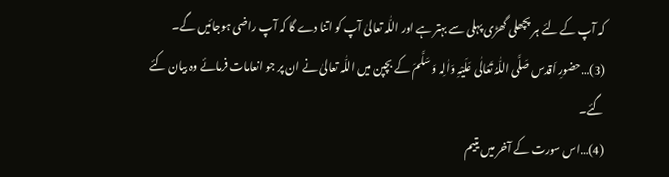کہ آپ کے لئے ہر پچھلی گھڑی پہلی سے بہتر ہے اور اللّٰہ تعالیٰ آپ کو اتنا دے گا کہ آپ راضی ہوجائیں گے۔
(3)…حضورِ اَقدس صَلَّی اللّٰہُ تَعَالٰی عَلَیْہِ وَاٰلِہ وَ سَلَّمَ کے بچپن میں اللّٰہ تعالیٰ نے ان پر جو انعامات فرمائے وہ بیان کئے گئے۔
(4)…اس سورت کے آخر میں یتیم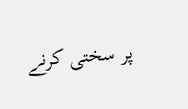پر سختی کرنے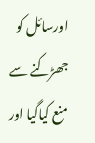اورسائل کو جھڑکنے سے منع کیاگیا اور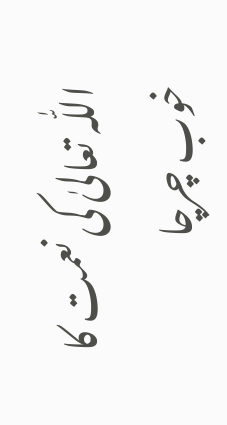اللّٰہ تعالیٰ کی نعمت کا خوب چرچا